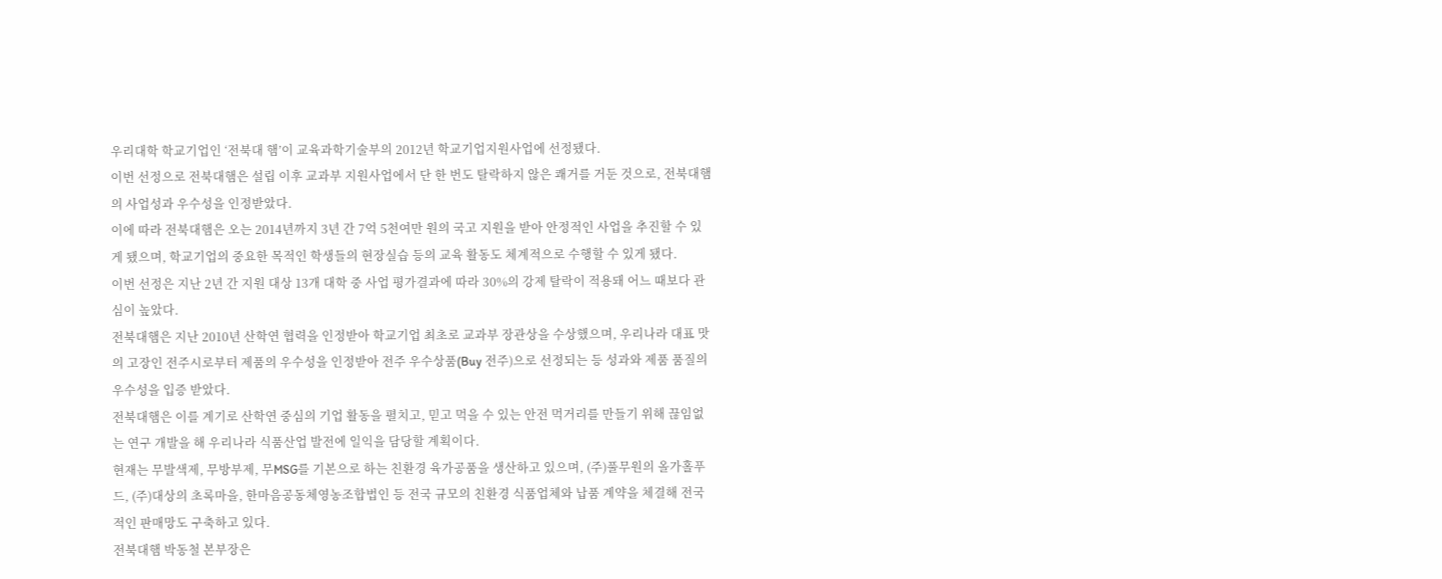우리대학 학교기업인 ‘전북대 햄’이 교육과학기술부의 2012년 학교기업지원사업에 선정됐다.
이번 선정으로 전북대햄은 설립 이후 교과부 지원사업에서 단 한 번도 탈락하지 않은 쾌거를 거둔 것으로, 전북대햄의 사업성과 우수성을 인정받았다.
이에 따라 전북대햄은 오는 2014년까지 3년 간 7억 5천여만 원의 국고 지원을 받아 안정적인 사업을 추진할 수 있게 됐으며, 학교기업의 중요한 목적인 학생들의 현장실습 등의 교육 활동도 체계적으로 수행할 수 있게 됐다.
이번 선정은 지난 2년 간 지원 대상 13개 대학 중 사업 평가결과에 따라 30%의 강제 탈락이 적용돼 어느 때보다 관심이 높았다.
전북대햄은 지난 2010년 산학연 협력을 인정받아 학교기업 최초로 교과부 장관상을 수상했으며, 우리나라 대표 맛의 고장인 전주시로부터 제품의 우수성을 인정받아 전주 우수상품(Buy 전주)으로 선정되는 등 성과와 제품 품질의 우수성을 입증 받았다.
전북대햄은 이를 계기로 산학연 중심의 기업 활동을 펼치고, 믿고 먹을 수 있는 안전 먹거리를 만들기 위해 끊임없는 연구 개발을 해 우리나라 식품산업 발전에 일익을 담당할 계획이다.
현재는 무발색제, 무방부제, 무MSG를 기본으로 하는 친환경 육가공품을 생산하고 있으며, (주)풀무원의 올가홀푸드, (주)대상의 초록마을, 한마음공동체영농조합법인 등 전국 규모의 친환경 식품업체와 납품 계약을 체결해 전국적인 판매망도 구축하고 있다.
전북대햄 박동철 본부장은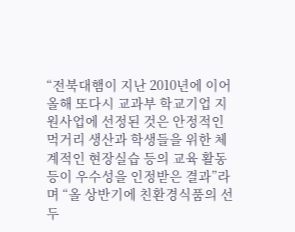“전북대햄이 지난 2010년에 이어 올해 또다시 교과부 학교기업 지원사업에 선정된 것은 안정적인 먹거리 생산과 학생들을 위한 체계적인 현장실습 등의 교육 활동 등이 우수성을 인정받은 결과”라며 “올 상반기에 친환경식품의 선두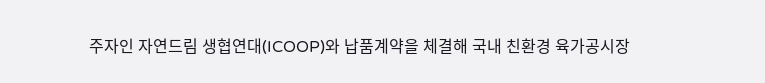주자인 자연드림 생협연대(ICOOP)와 납품계약을 체결해 국내 친환경 육가공시장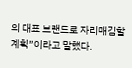의 대표 브랜드로 자리매김할 계획”이라고 말했다.